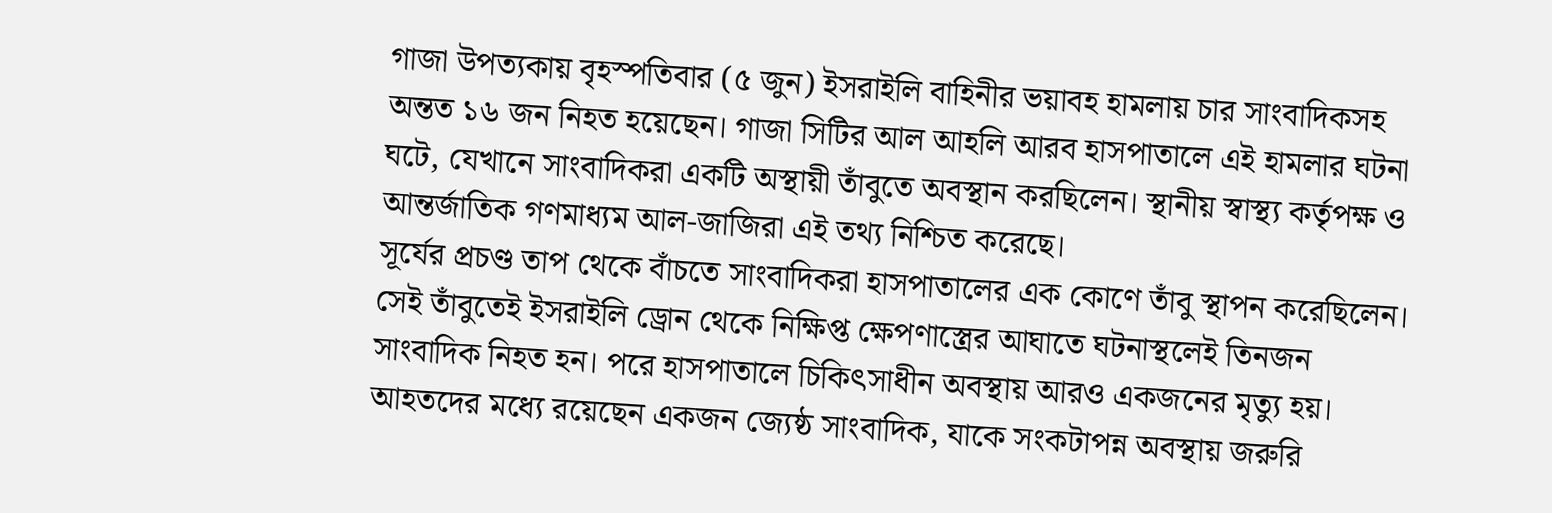গাজা উপত্যকায় বৃহস্পতিবার (৫ জুন) ইসরাইলি বাহিনীর ভয়াবহ হামলায় চার সাংবাদিকসহ অন্তত ১৬ জন নিহত হয়েছেন। গাজা সিটির আল আহলি আরব হাসপাতালে এই হামলার ঘটনা ঘটে, যেখানে সাংবাদিকরা একটি অস্থায়ী তাঁবুতে অবস্থান করছিলেন। স্থানীয় স্বাস্থ্য কর্তৃপক্ষ ও আন্তর্জাতিক গণমাধ্যম আল-জাজিরা এই তথ্য নিশ্চিত করেছে।
সূর্যের প্রচণ্ড তাপ থেকে বাঁচতে সাংবাদিকরা হাসপাতালের এক কোণে তাঁবু স্থাপন করেছিলেন। সেই তাঁবুতেই ইসরাইলি ড্রোন থেকে নিক্ষিপ্ত ক্ষেপণাস্ত্রের আঘাতে ঘটনাস্থলেই তিনজন সাংবাদিক নিহত হন। পরে হাসপাতালে চিকিৎসাধীন অবস্থায় আরও একজনের মৃত্যু হয়। আহতদের মধ্যে রয়েছেন একজন জ্যেষ্ঠ সাংবাদিক, যাকে সংকটাপন্ন অবস্থায় জরুরি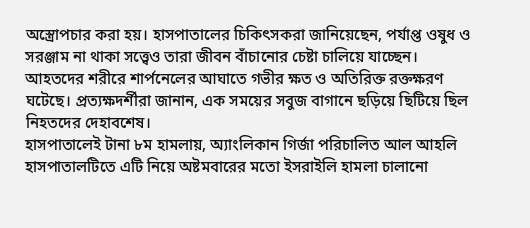অস্ত্রোপচার করা হয়। হাসপাতালের চিকিৎসকরা জানিয়েছেন, পর্যাপ্ত ওষুধ ও সরঞ্জাম না থাকা সত্ত্বেও তারা জীবন বাঁচানোর চেষ্টা চালিয়ে যাচ্ছেন।
আহতদের শরীরে শার্পনেলের আঘাতে গভীর ক্ষত ও অতিরিক্ত রক্তক্ষরণ ঘটেছে। প্রত্যক্ষদর্শীরা জানান, এক সময়ের সবুজ বাগানে ছড়িয়ে ছিটিয়ে ছিল নিহতদের দেহাবশেষ।
হাসপাতালেই টানা ৮ম হামলায়, অ্যাংলিকান গির্জা পরিচালিত আল আহলি হাসপাতালটিতে এটি নিয়ে অষ্টমবারের মতো ইসরাইলি হামলা চালানো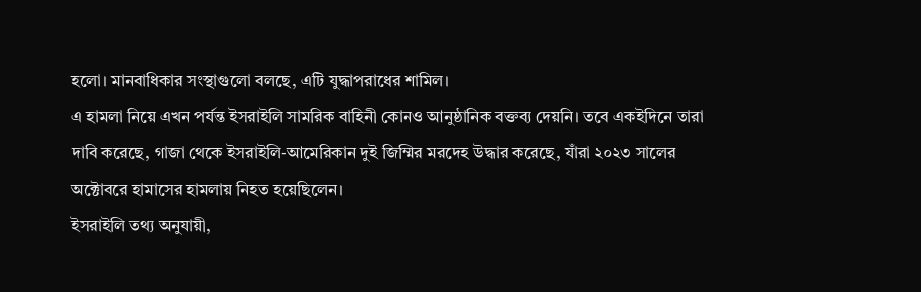হলো। মানবাধিকার সংস্থাগুলো বলছে, এটি যুদ্ধাপরাধের শামিল।
এ হামলা নিয়ে এখন পর্যন্ত ইসরাইলি সামরিক বাহিনী কোনও আনুষ্ঠানিক বক্তব্য দেয়নি। তবে একইদিনে তারা দাবি করেছে, গাজা থেকে ইসরাইলি-আমেরিকান দুই জিম্মির মরদেহ উদ্ধার করেছে, যাঁরা ২০২৩ সালের অক্টোবরে হামাসের হামলায় নিহত হয়েছিলেন।
ইসরাইলি তথ্য অনুযায়ী,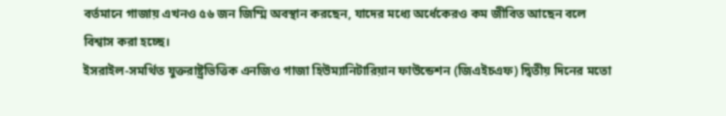বর্তমানে গাজায় এখনও ৫৬ জন জিম্মি অবস্থান করছেন, যাদের মধ্যে অর্ধেকেরও কম জীবিত আছেন বলে বিশ্বাস করা হচ্ছে।
ইসরাইল-সমর্থিত যুক্তরাষ্ট্রভিত্তিক এনজিও গাজা হিউম্যানিটারিয়ান ফাউন্ডেশন (জিএইচএফ) দ্বিতীয় দিনের মতো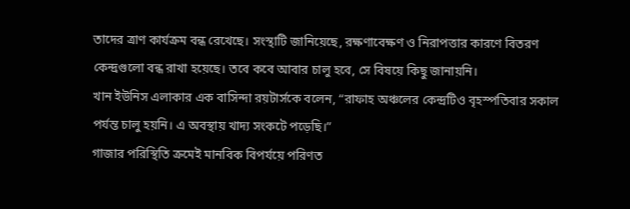তাদের ত্রাণ কার্যক্রম বন্ধ রেখেছে। সংস্থাটি জানিয়েছে, রক্ষণাবেক্ষণ ও নিরাপত্তার কারণে বিতরণ কেন্দ্রগুলো বন্ধ রাখা হয়েছে। তবে কবে আবার চালু হবে, সে বিষয়ে কিছু জানায়নি।
খান ইউনিস এলাকার এক বাসিন্দা রয়টার্সকে বলেন, “রাফাহ অঞ্চলের কেন্দ্রটিও বৃহস্পতিবার সকাল পর্যন্ত চালু হয়নি। এ অবস্থায় খাদ্য সংকটে পড়েছি।”
গাজার পরিস্থিতি ক্রমেই মানবিক বিপর্যয়ে পরিণত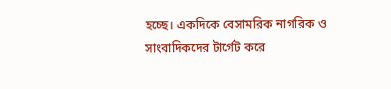হচ্ছে। একদিকে বেসামরিক নাগরিক ও সাংবাদিকদের টার্গেট করে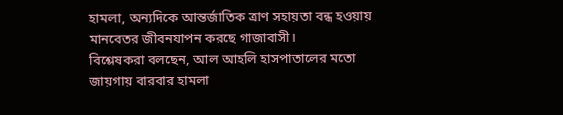হামলা, অন্যদিকে আন্তর্জাতিক ত্রাণ সহায়তা বন্ধ হওয়ায় মানবেতর জীবনযাপন করছে গাজাবাসী।
বিশ্লেষকরা বলছেন, আল আহলি হাসপাতালের মতো জায়গায় বারবার হামলা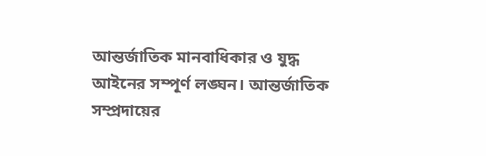আন্তর্জাতিক মানবাধিকার ও যুদ্ধ আইনের সম্পূর্ণ লঙ্ঘন। আন্তর্জাতিক সম্প্রদায়ের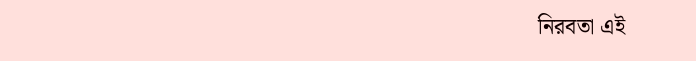নিরবতা এই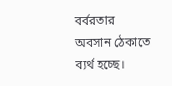বর্বরতার অবসান ঠেকাতে ব্যর্থ হচ্ছে।